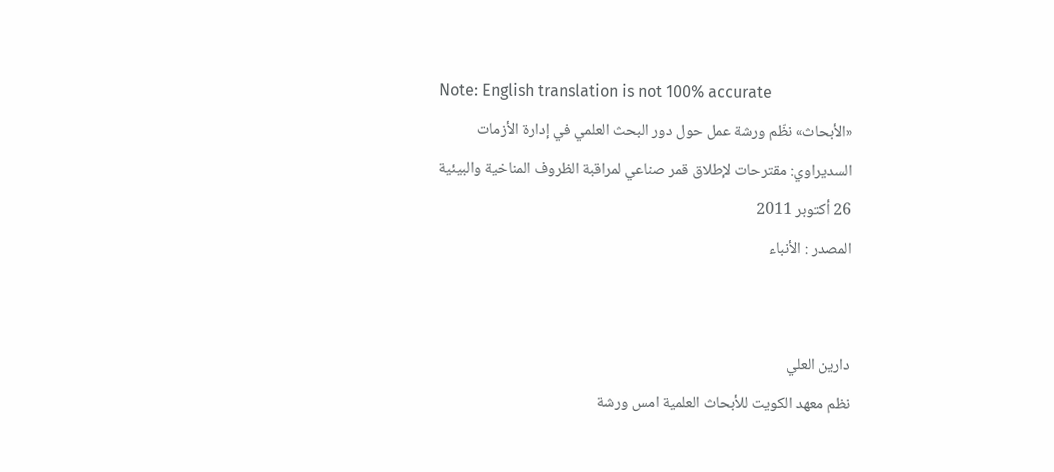Note: English translation is not 100% accurate
«الأبحاث» نظّم ورشة عمل حول دور البحث العلمي في إدارة الأزمات
السديراوي: مقترحات لإطلاق قمر صناعي لمراقبة الظروف المناخية والبيئية
26 أكتوبر 2011
المصدر : الأنباء


دارين العلي
نظم معهد الكويت للأبحاث العلمية امس ورشة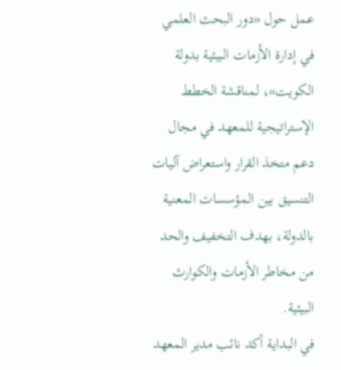عمل حول «دور البحث العلمي في إدارة الأزمات البيئية بدولة الكويت»، لمناقشة الخطط الإستراتيجية للمعهد في مجال دعم متخذ القرار واستعراض آليات التنسيق بين المؤسسات المعنية بالدولة، بهدف التخفيف والحد من مخاطر الأزمات والكوارث البيئية.
في البداية أكد نائب مدير المعهد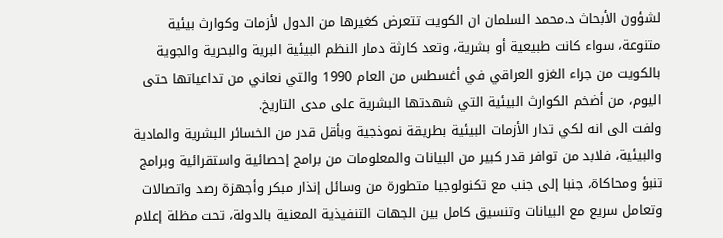لشؤون الأبحاث د.محمد السلمان ان الكويت تتعرض كغيرها من الدول لأزمات وكوارث بيئية متنوعة، سواء كانت طبيعية أو بشرية، وتعد كارثة دمار النظم البيئية البرية والبحرية والجوية بالكويت من جراء الغزو العراقي في أغسطس من العام 1990 والتي نعاني من تداعياتها حتى اليوم، من أضخم الكوارث البيئية التي شهدتها البشرية على مدى التاريخ.
ولفت الى انه لكي تدار الأزمات البيئية بطريقة نموذجية وبأقل قدر من الخسائر البشرية والمادية والبيئية، فلابد من توافر قدر كبير من البيانات والمعلومات من برامج إحصائية واستقرائية وبرامج تنبؤ ومحاكاة، جنبا إلى جنب مع تكنولوجيا متطورة من وسائل إنذار مبكر وأجهزة رصد واتصالات وتعامل سريع مع البيانات وتنسيق كامل بين الجهات التنفيذية المعنية بالدولة، تحت مظلة إعلام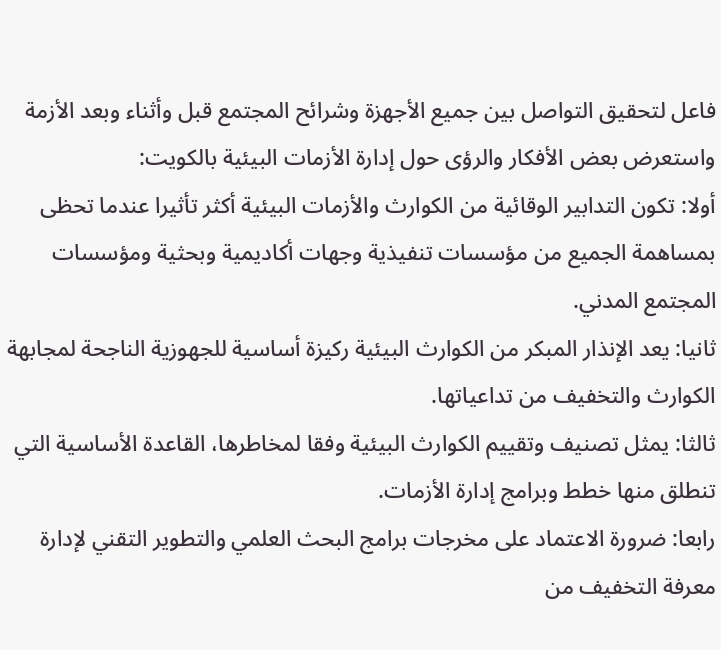فاعل لتحقيق التواصل بين جميع الأجهزة وشرائح المجتمع قبل وأثناء وبعد الأزمة واستعرض بعض الأفكار والرؤى حول إدارة الأزمات البيئية بالكويت:
أولا: تكون التدابير الوقائية من الكوارث والأزمات البيئية أكثر تأثيرا عندما تحظى بمساهمة الجميع من مؤسسات تنفيذية وجهات أكاديمية وبحثية ومؤسسات المجتمع المدني.
ثانيا: يعد الإنذار المبكر من الكوارث البيئية ركيزة أساسية للجهوزية الناجحة لمجابهة الكوارث والتخفيف من تداعياتها.
ثالثا: يمثل تصنيف وتقييم الكوارث البيئية وفقا لمخاطرها، القاعدة الأساسية التي تنطلق منها خطط وبرامج إدارة الأزمات.
رابعا: ضرورة الاعتماد على مخرجات برامج البحث العلمي والتطوير التقني لإدارة معرفة التخفيف من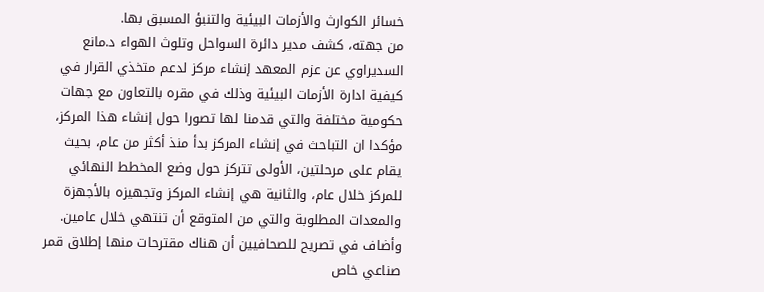خسائر الكوارث والأزمات البيئية والتنبؤ المسبق بها.
من جهته، كشف مدير دائرة السواحل وتلوث الهواء د.مانع السديراوي عن عزم المعهد إنشاء مركز لدعم متخذي القرار في كيفية ادارة الأزمات البيئية وذلك في مقره بالتعاون مع جهات حكومية مختلفة والتي قدمنا لها تصورا حول إنشاء هذا المركز، مؤكدا ان التباحث في إنشاء المركز بدأ منذ أكثر من عام، بحيث يقام على مرحلتين، الأولى تتركز حول وضع المخطط النهائي للمركز خلال عام، والثانية هي إنشاء المركز وتجهيزه بالأجهزة والمعدات المطلوبة والتي من المتوقع أن تنتهي خلال عامين.
وأضاف في تصريح للصحافيين أن هناك مقترحات منها إطلاق قمر صناعي خاص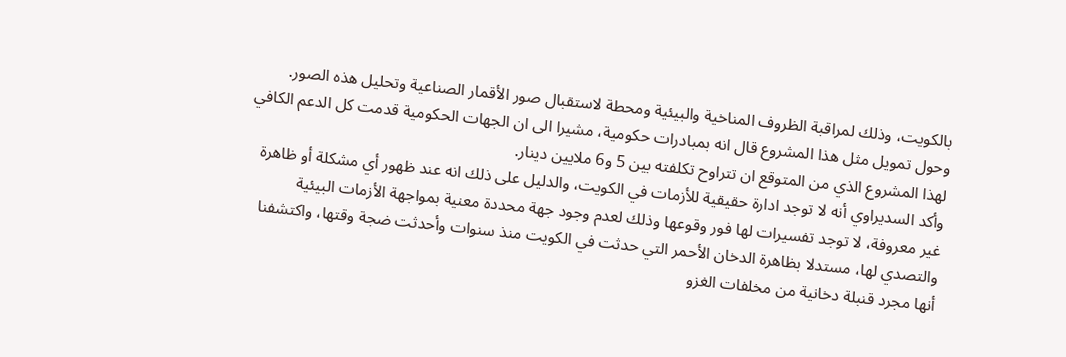بالكويت، وذلك لمراقبة الظروف المناخية والبيئية ومحطة لاستقبال صور الأقمار الصناعية وتحليل هذه الصور.
وحول تمويل مثل هذا المشروع قال انه بمبادرات حكومية، مشيرا الى ان الجهات الحكومية قدمت كل الدعم الكافي لهذا المشروع الذي من المتوقع ان تتراوح تكلفته بين 5 و6 ملايين دينار.
وأكد السديراوي أنه لا توجد ادارة حقيقية للأزمات في الكويت، والدليل على ذلك انه عند ظهور أي مشكلة أو ظاهرة غير معروفة، لا توجد تفسيرات لها فور وقوعها وذلك لعدم وجود جهة محددة معنية بمواجهة الأزمات البيئية والتصدي لها، مستدلا بظاهرة الدخان الأحمر التي حدثت في الكويت منذ سنوات وأحدثت ضجة وقتها، واكتشفنا أنها مجرد قنبلة دخانية من مخلفات الغزو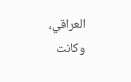العراقي، وكانت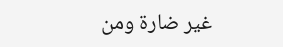غير ضارة ومن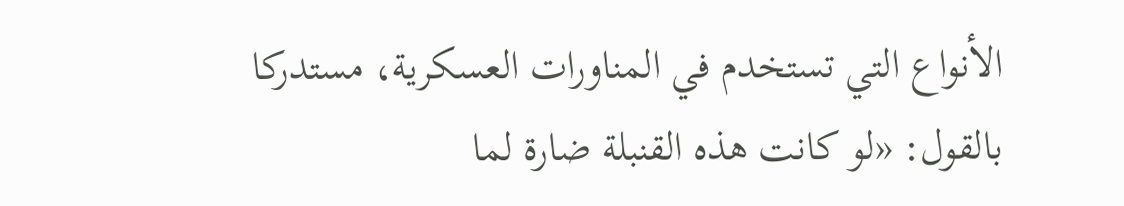الأنواع التي تستخدم في المناورات العسكرية، مستدركا بالقول: «لو كانت هذه القنبلة ضارة لما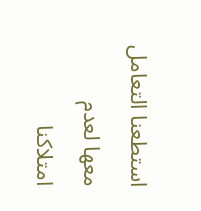استطعنا التعامل معها لعدم امتلاكنا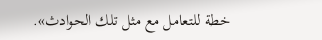خطة للتعامل مع مثل تلك الحوادث».